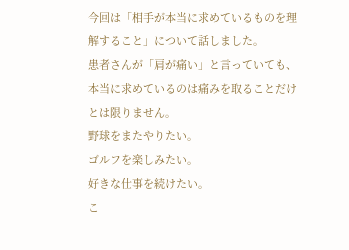今回は「相手が本当に求めているものを理解すること」について話しました。
患者さんが「肩が痛い」と言っていても、本当に求めているのは痛みを取ることだけとは限りません。
野球をまたやりたい。
ゴルフを楽しみたい。
好きな仕事を続けたい。
こ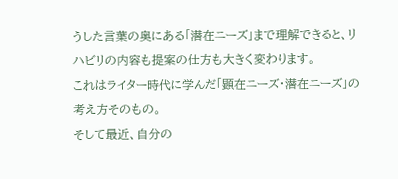うした言葉の奥にある「潜在ニーズ」まで理解できると、リハビリの内容も提案の仕方も大きく変わります。
これはライター時代に学んだ「顕在ニーズ・潜在ニーズ」の考え方そのもの。
そして最近、自分の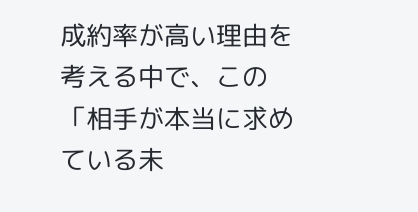成約率が高い理由を考える中で、この「相手が本当に求めている未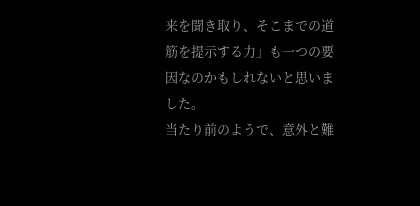来を聞き取り、そこまでの道筋を提示する力」も一つの要因なのかもしれないと思いました。
当たり前のようで、意外と難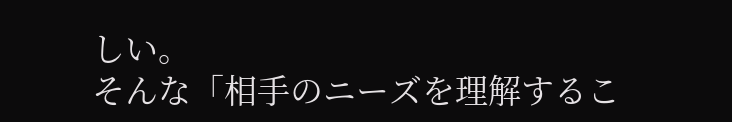しい。
そんな「相手のニーズを理解するこ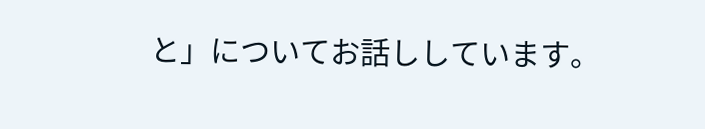と」についてお話ししています。